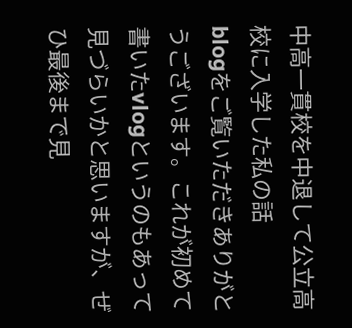中高一貫校を中退して公立高校に入学した私の話
blogをご覧いただきありがとうございます。これが初めて書いたvlogというのもあって見づらいかと思いますが、ぜひ最後まで見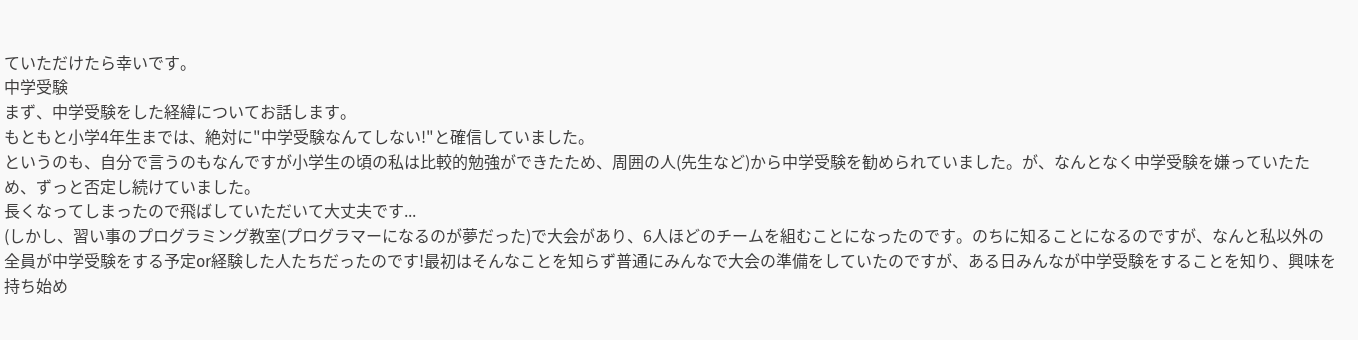ていただけたら幸いです。
中学受験
まず、中学受験をした経緯についてお話します。
もともと小学4年生までは、絶対に"中学受験なんてしない!"と確信していました。
というのも、自分で言うのもなんですが小学生の頃の私は比較的勉強ができたため、周囲の人(先生など)から中学受験を勧められていました。が、なんとなく中学受験を嫌っていたため、ずっと否定し続けていました。
長くなってしまったので飛ばしていただいて大丈夫です...
(しかし、習い事のプログラミング教室(プログラマーになるのが夢だった)で大会があり、6人ほどのチームを組むことになったのです。のちに知ることになるのですが、なんと私以外の全員が中学受験をする予定or経験した人たちだったのです!最初はそんなことを知らず普通にみんなで大会の準備をしていたのですが、ある日みんなが中学受験をすることを知り、興味を持ち始め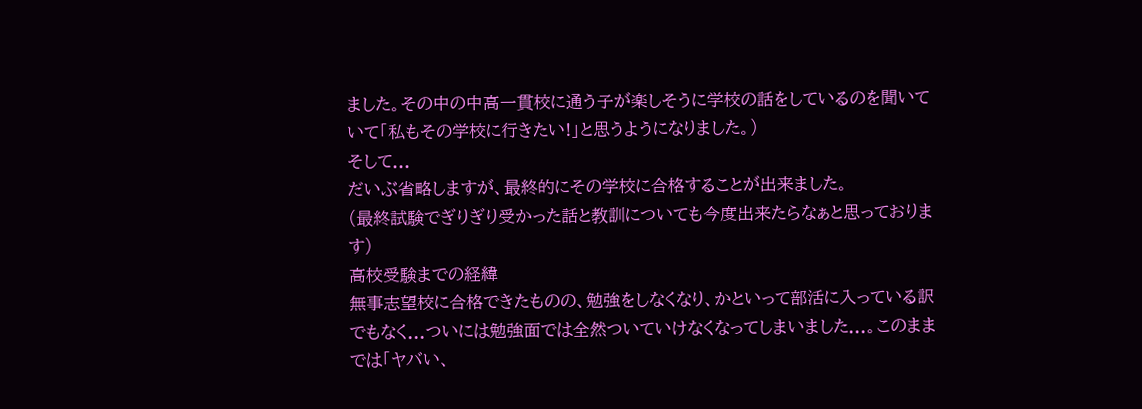ました。その中の中高一貫校に通う子が楽しそうに学校の話をしているのを聞いていて「私もその学校に行きたい!」と思うようになりました。)
そして...
だいぶ省略しますが、最終的にその学校に合格することが出来ました。
(最終試験でぎりぎり受かった話と教訓についても今度出来たらなぁと思っております)
高校受験までの経緯
無事志望校に合格できたものの、勉強をしなくなり、かといって部活に入っている訳でもなく...ついには勉強面では全然ついていけなくなってしまいました...。このままでは「ヤバい、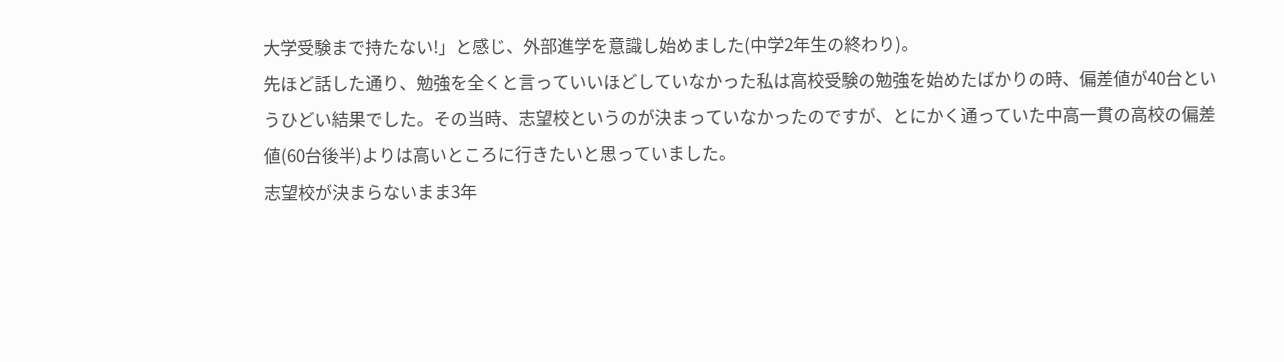大学受験まで持たない!」と感じ、外部進学を意識し始めました(中学2年生の終わり)。
先ほど話した通り、勉強を全くと言っていいほどしていなかった私は高校受験の勉強を始めたばかりの時、偏差値が40台というひどい結果でした。その当時、志望校というのが決まっていなかったのですが、とにかく通っていた中高一貫の高校の偏差値(60台後半)よりは高いところに行きたいと思っていました。
志望校が決まらないまま3年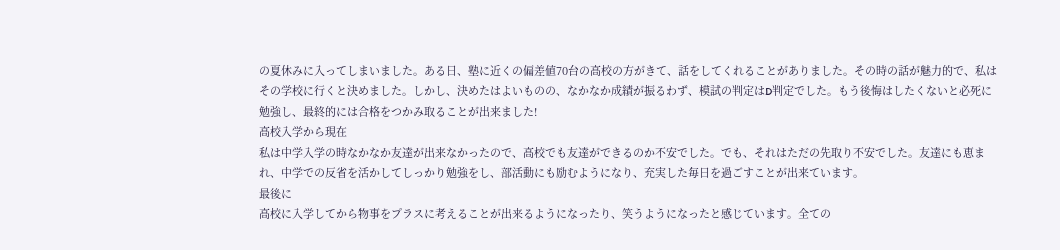の夏休みに入ってしまいました。ある日、塾に近くの偏差値70台の高校の方がきて、話をしてくれることがありました。その時の話が魅力的で、私はその学校に行くと決めました。しかし、決めたはよいものの、なかなか成績が振るわず、模試の判定はD判定でした。もう後悔はしたくないと必死に勉強し、最終的には合格をつかみ取ることが出来ました!
高校入学から現在
私は中学入学の時なかなか友達が出来なかったので、高校でも友達ができるのか不安でした。でも、それはただの先取り不安でした。友達にも恵まれ、中学での反省を活かしてしっかり勉強をし、部活動にも励むようになり、充実した毎日を過ごすことが出来ています。
最後に
高校に入学してから物事をプラスに考えることが出来るようになったり、笑うようになったと感じています。全ての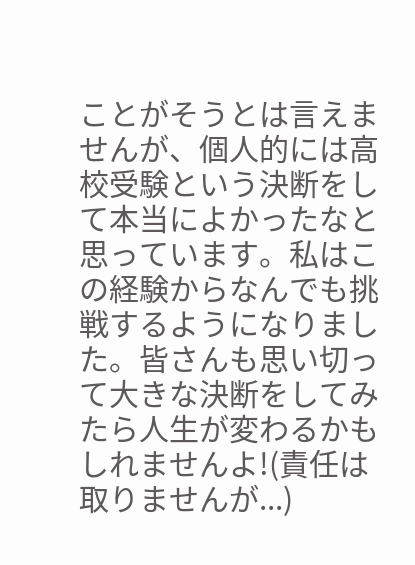ことがそうとは言えませんが、個人的には高校受験という決断をして本当によかったなと思っています。私はこの経験からなんでも挑戦するようになりました。皆さんも思い切って大きな決断をしてみたら人生が変わるかもしれませんよ!(責任は取りませんが...)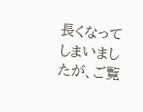長くなってしまいましたが、ご覧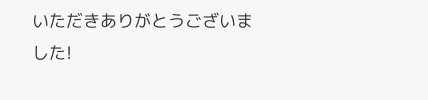いただきありがとうございました!